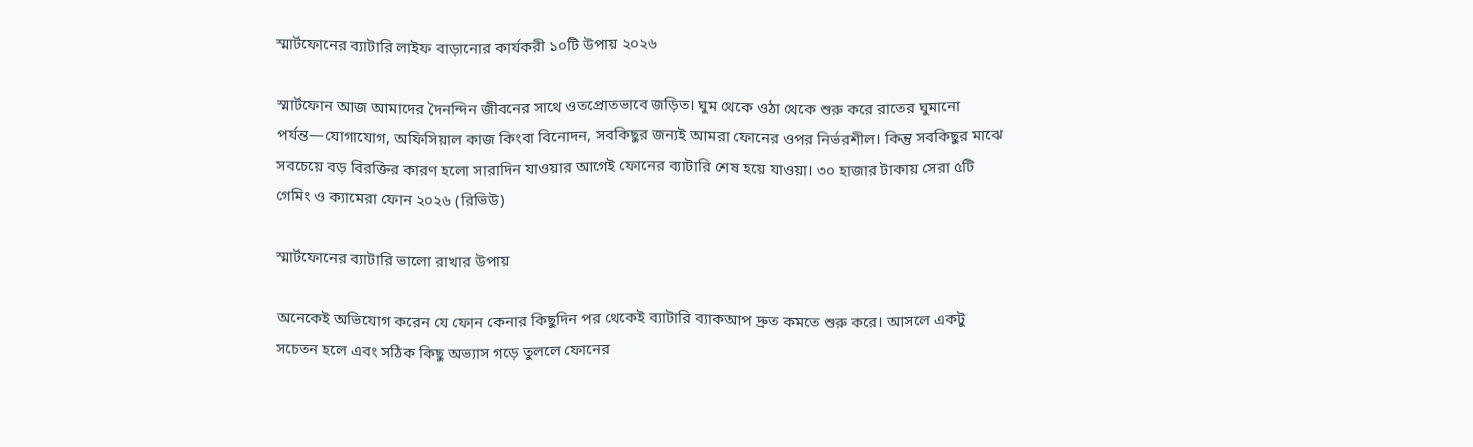স্মার্টফোনের ব্যাটারি লাইফ বাড়ানোর কার্যকরী ১০টি উপায় ২০২৬

স্মার্টফোন আজ আমাদের দৈনন্দিন জীবনের সাথে ওতপ্রোতভাবে জড়িত। ঘুম থেকে ওঠা থেকে শুরু করে রাতের ঘুমানো পর্যন্ত—যোগাযোগ, অফিসিয়াল কাজ কিংবা বিনোদন, সবকিছুর জন্যই আমরা ফোনের ওপর নির্ভরশীল। কিন্তু সবকিছুর মাঝে সবচেয়ে বড় বিরক্তির কারণ হলো সারাদিন যাওয়ার আগেই ফোনের ব্যাটারি শেষ হয়ে যাওয়া। ৩০ হাজার টাকায় সেরা ৫টি গেমিং ও ক্যামেরা ফোন ২০২৬ (রিভিউ)

স্মার্টফোনের ব্যাটারি ভালো রাখার উপায়

অনেকেই অভিযোগ করেন যে ফোন কেনার কিছুদিন পর থেকেই ব্যাটারি ব্যাকআপ দ্রুত কমতে শুরু করে। আসলে একটু সচেতন হলে এবং সঠিক কিছু অভ্যাস গড়ে তুললে ফোনের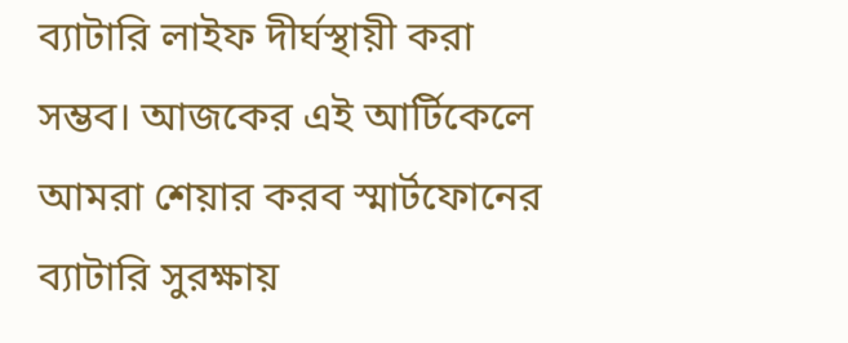ব্যাটারি লাইফ দীর্ঘস্থায়ী করা সম্ভব। আজকের এই আর্টিকেলে আমরা শেয়ার করব স্মার্টফোনের ব্যাটারি সুরক্ষায়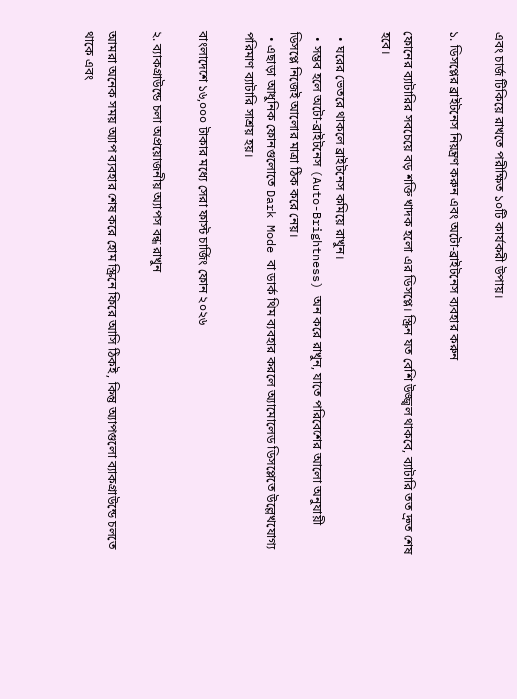এবং চার্জ টিকিয়ে রাখতে পরীক্ষিত ১০টি কার্যকরী উপায়।

১. ডিসপ্লের ব্রাইটনেস নিয়ন্ত্রণ করুন এবং অটো-ব্রাইটনেস ব্যবহার করুন

ফোনের ব্যাটারির সবচেয়ে বড় শক্তি খাদক হলো এর ডিসপ্লে। স্ক্রিন যত বেশি উজ্জ্বল থাকবে, ব্যাটারি তত দ্রুত শেষ হবে।

  • ঘরের ভেতরে থাকলে ব্রাইটনেস কমিয়ে রাখুন।
  • সম্ভব হলে অটো-ব্রাইটনেস (Auto-Brightness) অন করে রাখুন, যাতে পরিবেশের আলো অনুযায়ী ডিসপ্লে নিজেই আলোর মাত্রা ঠিক করে নেয়।
  • এছাড়া আধুনিক ফোনগুলোতে Dark Mode বা ডার্ক থিম ব্যবহার করলে অ্যামোলেড ডিসপ্লেতে উল্লেখযোগ্য পরিমাণ ব্যাটারি সাশ্রয় হয়।

বাংলাদেশে ১৬,০০০ টাকার মধ্যে সেরা ফাস্ট চার্জিং ফোন ২০২৬

২. ব্যাকগ্রাউন্ডে চলা অপ্রয়োজনীয় অ্যাপস বন্ধ রাখুন

আমরা অনেক সময় অ্যাপ ব্যবহার শেষ করে হোম স্ক্রিনে ফিরে আসি ঠিকই, কিন্তু অ্যাপগুলো ব্যাকগ্রাউন্ডে চলতে থাকে এবং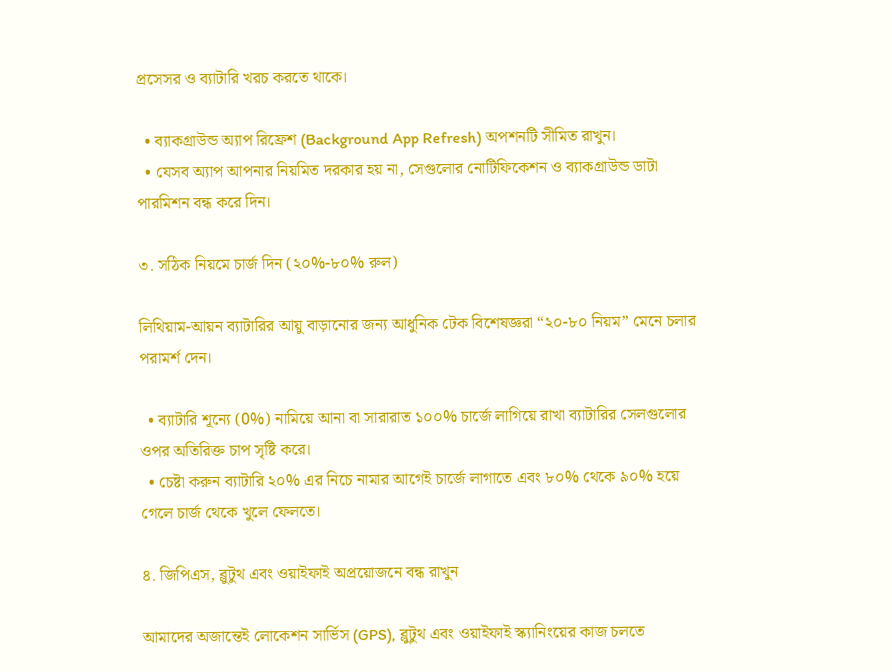প্রসেসর ও ব্যাটারি খরচ করতে থাকে।

  • ব্যাকগ্রাউন্ড অ্যাপ রিফ্রেশ (Background App Refresh) অপশনটি সীমিত রাখুন।
  • যেসব অ্যাপ আপনার নিয়মিত দরকার হয় না, সেগুলোর নোটিফিকেশন ও ব্যাকগ্রাউন্ড ডাটা পারমিশন বন্ধ করে দিন।

৩. সঠিক নিয়মে চার্জ দিন (২০%-৮০% রুল)

লিথিয়াম-আয়ন ব্যাটারির আয়ু বাড়ানোর জন্য আধুনিক টেক বিশেষজ্ঞরা “২০-৮০ নিয়ম” মেনে চলার পরামর্শ দেন।

  • ব্যাটারি শূন্যে (0%) নামিয়ে আনা বা সারারাত ১০০% চার্জে লাগিয়ে রাখা ব্যাটারির সেলগুলোর ওপর অতিরিক্ত চাপ সৃষ্টি করে।
  • চেষ্টা করুন ব্যাটারি ২০% এর নিচে নামার আগেই চার্জে লাগাতে এবং ৮০% থেকে ৯০% হয়ে গেলে চার্জ থেকে খুলে ফেলতে।

৪. জিপিএস, ব্লুটুথ এবং ওয়াইফাই অপ্রয়োজনে বন্ধ রাখুন

আমাদের অজান্তেই লোকেশন সার্ভিস (GPS), ব্লুটুথ এবং ওয়াইফাই স্ক্যানিংয়ের কাজ চলতে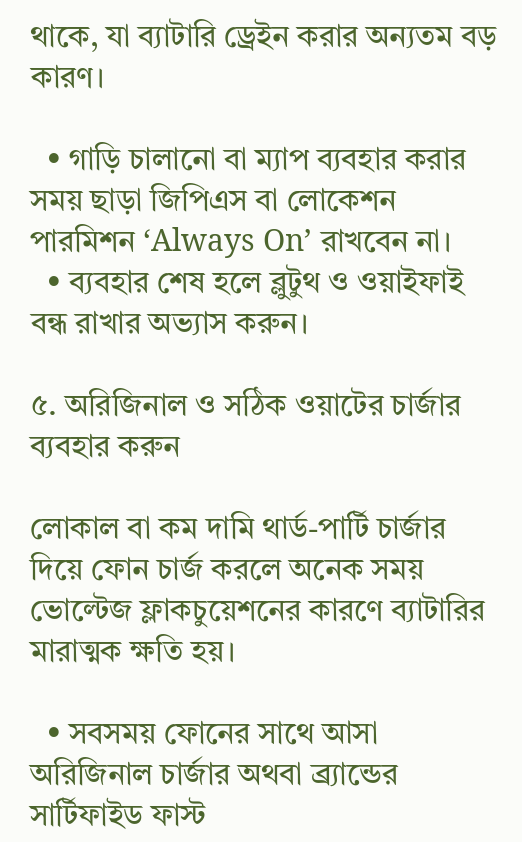থাকে, যা ব্যাটারি ড্রেইন করার অন্যতম বড় কারণ।

  • গাড়ি চালানো বা ম্যাপ ব্যবহার করার সময় ছাড়া জিপিএস বা লোকেশন পারমিশন ‘Always On’ রাখবেন না।
  • ব্যবহার শেষ হলে ব্লুটুথ ও ওয়াইফাই বন্ধ রাখার অভ্যাস করুন।

৫. অরিজিনাল ও সঠিক ওয়াটের চার্জার ব্যবহার করুন

লোকাল বা কম দামি থার্ড-পার্টি চার্জার দিয়ে ফোন চার্জ করলে অনেক সময় ভোল্টেজ ফ্লাকচুয়েশনের কারণে ব্যাটারির মারাত্মক ক্ষতি হয়।

  • সবসময় ফোনের সাথে আসা অরিজিনাল চার্জার অথবা ব্র্যান্ডের সার্টিফাইড ফাস্ট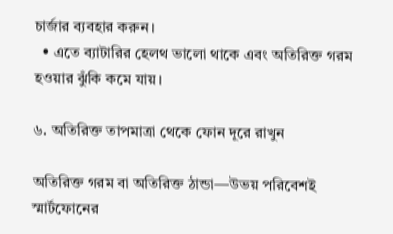চার্জার ব্যবহার করুন।
  • এতে ব্যাটারির হেলথ ভালো থাকে এবং অতিরিক্ত গরম হওয়ার ঝুঁকি কমে যায়।

৬. অতিরিক্ত তাপমাত্রা থেকে ফোন দূরে রাখুন

অতিরিক্ত গরম বা অতিরিক্ত ঠান্ডা—উভয় পরিবেশই স্মার্টফোনের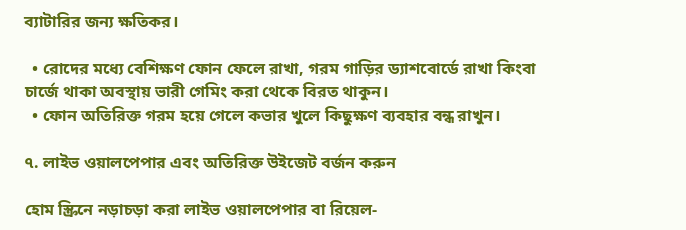ব্যাটারির জন্য ক্ষতিকর।

  • রোদের মধ্যে বেশিক্ষণ ফোন ফেলে রাখা, গরম গাড়ির ড্যাশবোর্ডে রাখা কিংবা চার্জে থাকা অবস্থায় ভারী গেমিং করা থেকে বিরত থাকুন।
  • ফোন অতিরিক্ত গরম হয়ে গেলে কভার খুলে কিছুক্ষণ ব্যবহার বন্ধ রাখুন।

৭. লাইভ ওয়ালপেপার এবং অতিরিক্ত উইজেট বর্জন করুন

হোম স্ক্রিনে নড়াচড়া করা লাইভ ওয়ালপেপার বা রিয়েল-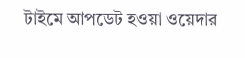টাইমে আপডেট হওয়া ওয়েদার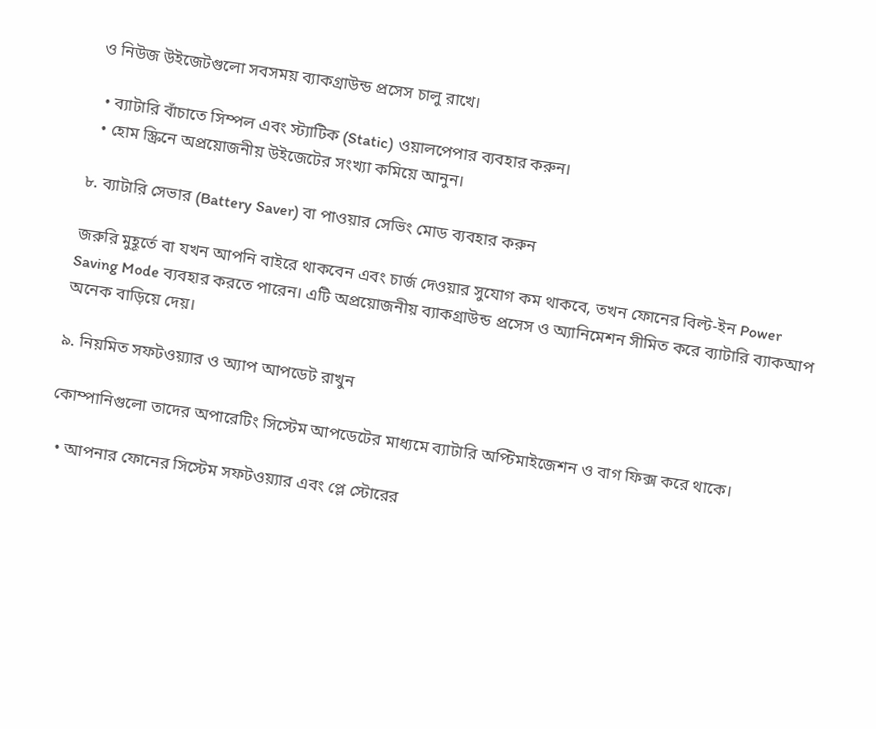ও নিউজ উইজেটগুলো সবসময় ব্যাকগ্রাউন্ড প্রসেস চালু রাখে।

  • ব্যাটারি বাঁচাতে সিম্পল এবং স্ট্যাটিক (Static) ওয়ালপেপার ব্যবহার করুন।
  • হোম স্ক্রিনে অপ্রয়োজনীয় উইজেটের সংখ্যা কমিয়ে আনুন।

৮. ব্যাটারি সেভার (Battery Saver) বা পাওয়ার সেভিং মোড ব্যবহার করুন

জরুরি মুহূর্তে বা যখন আপনি বাইরে থাকবেন এবং চার্জ দেওয়ার সুযোগ কম থাকবে, তখন ফোনের বিল্ট-ইন Power Saving Mode ব্যবহার করতে পারেন। এটি অপ্রয়োজনীয় ব্যাকগ্রাউন্ড প্রসেস ও অ্যানিমেশন সীমিত করে ব্যাটারি ব্যাকআপ অনেক বাড়িয়ে দেয়।

৯. নিয়মিত সফটওয়্যার ও অ্যাপ আপডেট রাখুন

কোম্পানিগুলো তাদের অপারেটিং সিস্টেম আপডেটের মাধ্যমে ব্যাটারি অপ্টিমাইজেশন ও বাগ ফিক্স করে থাকে।

  • আপনার ফোনের সিস্টেম সফটওয়্যার এবং প্লে স্টোরের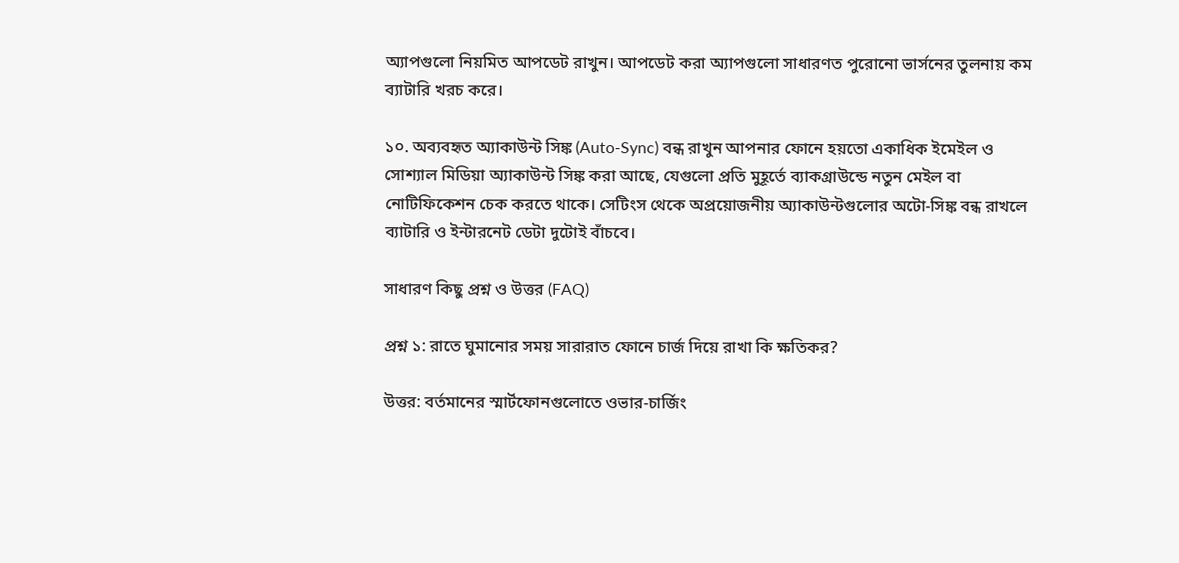অ্যাপগুলো নিয়মিত আপডেট রাখুন। আপডেট করা অ্যাপগুলো সাধারণত পুরোনো ভার্সনের তুলনায় কম ব্যাটারি খরচ করে।

১০. অব্যবহৃত অ্যাকাউন্ট সিঙ্ক (Auto-Sync) বন্ধ রাখুন আপনার ফোনে হয়তো একাধিক ইমেইল ও সোশ্যাল মিডিয়া অ্যাকাউন্ট সিঙ্ক করা আছে, যেগুলো প্রতি মুহূর্তে ব্যাকগ্রাউন্ডে নতুন মেইল বা নোটিফিকেশন চেক করতে থাকে। সেটিংস থেকে অপ্রয়োজনীয় অ্যাকাউন্টগুলোর অটো-সিঙ্ক বন্ধ রাখলে ব্যাটারি ও ইন্টারনেট ডেটা দুটোই বাঁচবে।

সাধারণ কিছু প্রশ্ন ও উত্তর (FAQ)

প্রশ্ন ১: রাতে ঘুমানোর সময় সারারাত ফোনে চার্জ দিয়ে রাখা কি ক্ষতিকর?

উত্তর: বর্তমানের স্মার্টফোনগুলোতে ওভার-চার্জিং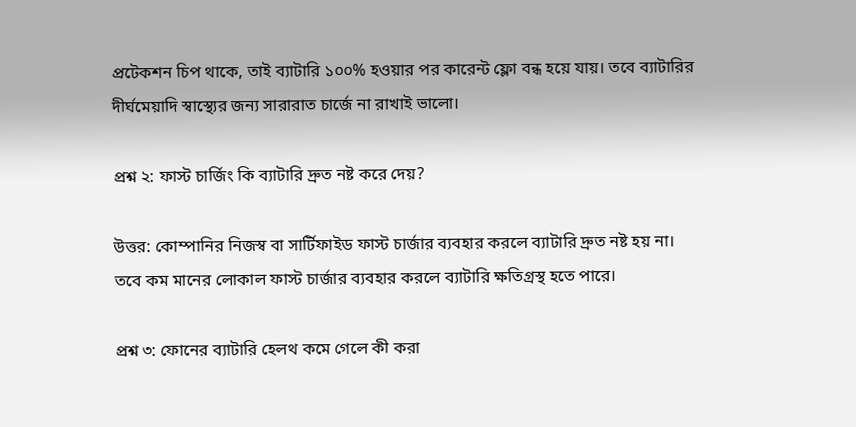প্রটেকশন চিপ থাকে, তাই ব্যাটারি ১০০% হওয়ার পর কারেন্ট ফ্লো বন্ধ হয়ে যায়। তবে ব্যাটারির দীর্ঘমেয়াদি স্বাস্থ্যের জন্য সারারাত চার্জে না রাখাই ভালো।

প্রশ্ন ২: ফাস্ট চার্জিং কি ব্যাটারি দ্রুত নষ্ট করে দেয়?

উত্তর: কোম্পানির নিজস্ব বা সার্টিফাইড ফাস্ট চার্জার ব্যবহার করলে ব্যাটারি দ্রুত নষ্ট হয় না। তবে কম মানের লোকাল ফাস্ট চার্জার ব্যবহার করলে ব্যাটারি ক্ষতিগ্রস্থ হতে পারে।

প্রশ্ন ৩: ফোনের ব্যাটারি হেলথ কমে গেলে কী করা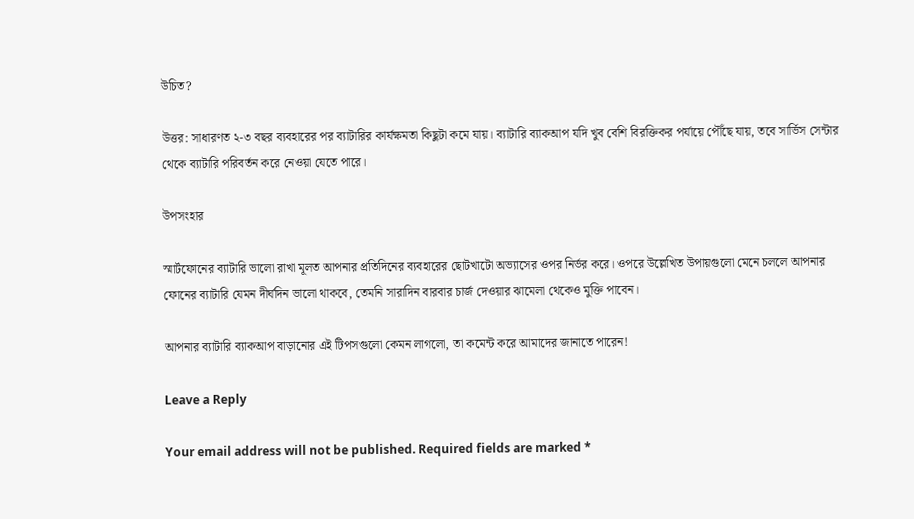উচিত?

উত্তর: সাধারণত ২-৩ বছর ব্যবহারের পর ব্যাটারির কার্যক্ষমতা কিছুটা কমে যায়। ব্যাটারি ব্যাকআপ যদি খুব বেশি বিরক্তিকর পর্যায়ে পৌঁছে যায়, তবে সার্ভিস সেন্টার থেকে ব্যাটারি পরিবর্তন করে নেওয়া যেতে পারে।

উপসংহার

স্মার্টফোনের ব্যাটারি ভালো রাখা মূলত আপনার প্রতিদিনের ব্যবহারের ছোটখাটো অভ্যাসের ওপর নির্ভর করে। ওপরে উল্লেখিত উপায়গুলো মেনে চললে আপনার ফোনের ব্যাটারি যেমন দীর্ঘদিন ভালো থাকবে, তেমনি সারাদিন বারবার চার্জ দেওয়ার ঝামেলা থেকেও মুক্তি পাবেন।

আপনার ব্যাটারি ব্যাকআপ বাড়ানোর এই টিপসগুলো কেমন লাগলো, তা কমেন্ট করে আমাদের জানাতে পারেন!

Leave a Reply

Your email address will not be published. Required fields are marked *